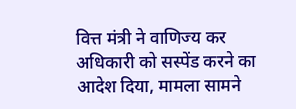वित्त मंत्री ने वाणिज्य कर अधिकारी को सस्पेंड करने का आदेश दिया, मामला सामने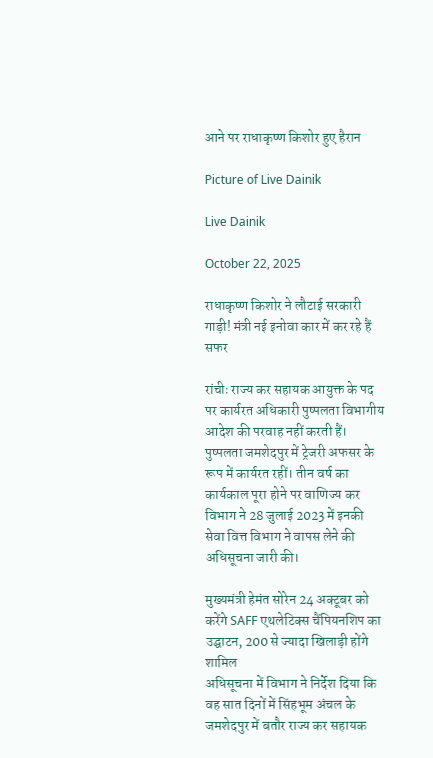आने पर राधाकृष्ण किशोर हुए हैरान

Picture of Live Dainik

Live Dainik

October 22, 2025

राधाकृष्ण किशोर ने लौटाई सरकारी गाड़ी! मंत्री नई इनोवा कार में कर रहे हैं सफर

रांचीः राज्य कर सहायक आयुक्त के पद पर कार्यरत अधिकारी पुष्पलता विभागीय आदेश की परवाह नहीं करती हैं। पुष्पलता जमशेदपुर में ट्रेजरी अफसर के रूप में कार्यरत रहीं। तीन वर्ष का कार्यकाल पूरा होने पर वाणिज्य कर विभाग ने 28 जुलाई 2023 में इनकी सेवा वित्त विभाग ने वापस लेने की अधिसूचना जारी की।

मुख्यमंत्री हेमंत सोरेन 24 अक्टूबर को करेंगे SAFF एथलेटिक्स चैंपियनशिप का उद्घाटन, 200 से ज्यादा खिलाड़ी होंगे शामिल
अधिसूचना में विभाग ने निर्देश दिया कि वह सात दिनों में सिंहभूम अंचल के जमशेदपुर में बतौर राज्य कर सहायक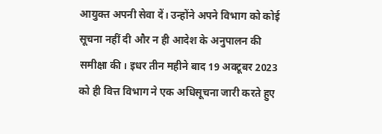आयुक्त अपनी सेवा दें। उन्होंने अपने विभाग को कोई सूचना नहीं दी और न ही आदेश के अनुपालन की समीक्षा की। इधर तीन महीने बाद 19 अक्टूबर 2023 को ही वित्त विभाग ने एक अधिसूचना जारी करते हुए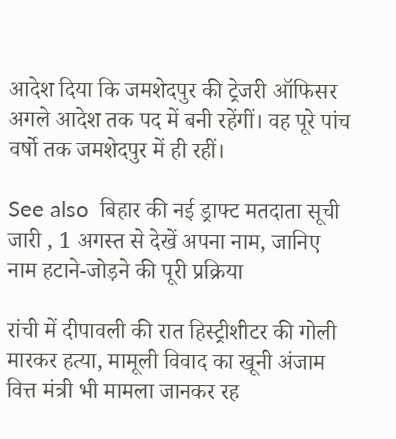आदेश दिया कि जमशेदपुर की ट्रेजरी ऑफिसर अगले आदेश तक पद में बनी रहेंगीं। वह पूरे पांच वर्षो तक जमशेदपुर में ही रहीं।

See also  बिहार की नई ड्राफ्ट मतदाता सूची जारी , 1 अगस्त से देखें अपना नाम, जानिए नाम हटाने-जोड़ने की पूरी प्रक्रिया

रांची में दीपावली की रात हिस्ट्रीशीटर की गोली मारकर हत्या, मामूली विवाद का खूनी अंजाम
वित्त मंत्री भी मामला जानकर रह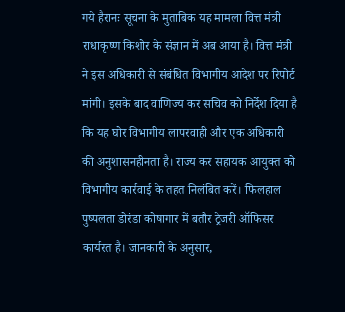गये हैरानः सूचना के मुताबिक यह मामला वित्त मंत्री राधाकृष्ण किशोर के संज्ञान में अब आया है। वित्त मंत्री ने इस अधिकारी से संबंधित विभागीय आदेश पर रिपोर्ट मांगी। इसके बाद वाणिज्य कर सचिव को निर्देश दिया है कि यह घोर विभागीय लापरवाही और एक अधिकारी की अनुशासनहीनता है। राज्य कर सहायक आयुक्त को विभागीय कार्रवाई के तहत निलंबित करें। फिलहाल पुष्पलता डोरंडा कोषागार में बतौर ट्रेजरी ऑफिसर कार्यरत है। जानकारी के अनुसार,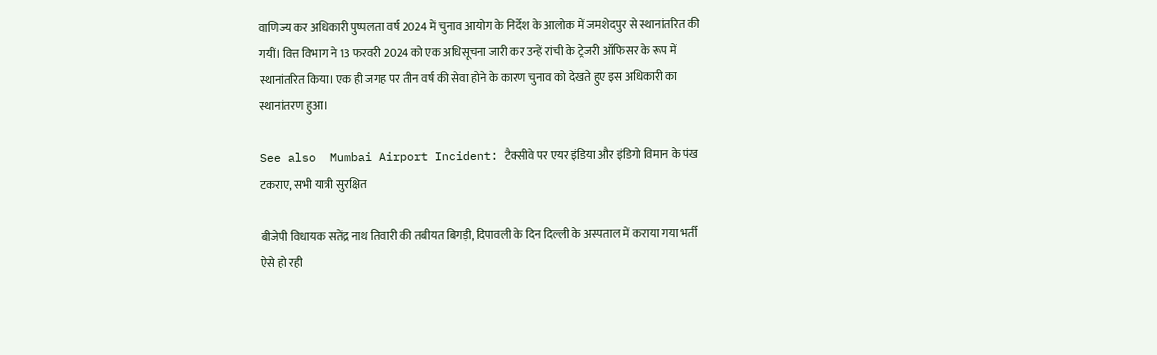वाणिज्य कर अधिकारी पुष्पलता वर्ष 2024 में चुनाव आयोग के निर्देश के आलोक में जमशेदपुर से स्थानांतरित की गयीं। वित्त विभाग ने 13 फरवरी 2024 को एक अधिसूचना जारी कर उन्हें रांची के ट्रेजरी ऑफिसर के रूप में स्थानांतरित किया। एक ही जगह पर तीन वर्ष की सेवा होने के कारण चुनाव को देखते हुए इस अधिकारी का स्थानांतरण हुआ।

See also  Mumbai Airport Incident: टैक्सीवे पर एयर इंडिया और इंडिगो विमान के पंख टकराए, सभी यात्री सुरक्षित

बीजेपी विधायक सतेंद्र नाथ तिवारी की तबीयत बिगड़ी, दिपावली के दिन दिल्ली के अस्पताल में कराया गया भर्ती
ऐसे हो रही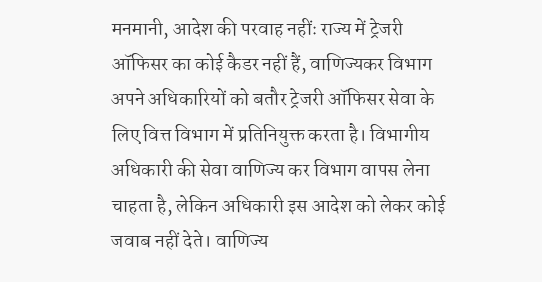मनमानी, आदेश की परवाह नहींः राज्य में ट्रेजरी ऑफिसर का कोई कैडर नहीं हैं, वाणिज्यकर विभाग अपने अधिकारियों को बतौर ट्रेजरी ऑफिसर सेवा के लिए वित्त विभाग में प्रतिनियुक्त करता है। विभागीय अधिकारी की सेवा वाणिज्य कर विभाग वापस लेना चाहता है, लेकिन अधिकारी इस आदेश को लेकर कोई जवाब नहीं देते। वाणिज्य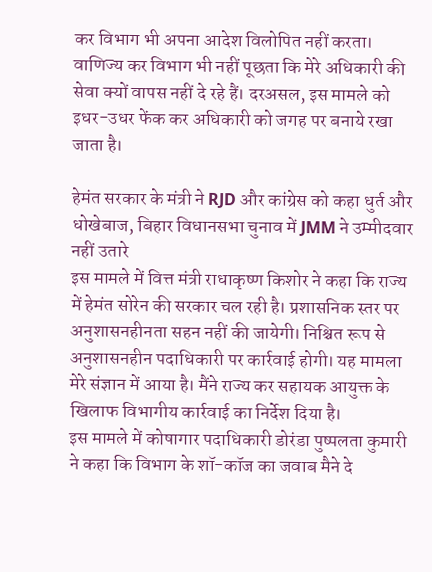कर विभाग भी अपना आदेश विलोपित नहीं करता। वाणिज्य कर विभाग भी नहीं पूछता कि मेरे अधिकारी की सेवा क्यों वापस नहीं दे रहे हैं। दरअसल, इस मामले को इधर-उधर फेंक कर अधिकारी को जगह पर बनाये रखा जाता है।

हेमंत सरकार के मंत्री ने RJD और कांग्रेस को कहा धुर्त और धोखेबाज, बिहार विधानसभा चुनाव में JMM ने उम्मीदवार नहीं उतारे
इस मामले में वित्त मंत्री राधाकृष्ण किशोर ने कहा कि राज्य में हेमंत सोरेन की सरकार चल रही है। प्रशासनिक स्तर पर अनुशासनहीनता सहन नहीं की जायेगी। निश्चित रूप से अनुशासनहीन पदाधिकारी पर कार्रवाई होगी। यह मामला मेरे संज्ञान में आया है। मैंने राज्य कर सहायक आयुक्त के खिलाफ विभागीय कार्रवाई का निर्देश दिया है।
इस मामले में कोषागार पदाधिकारी डोरंडा पुष्पलता कुमारी ने कहा कि विभाग के शॉ-कॉज का जवाब मैने दे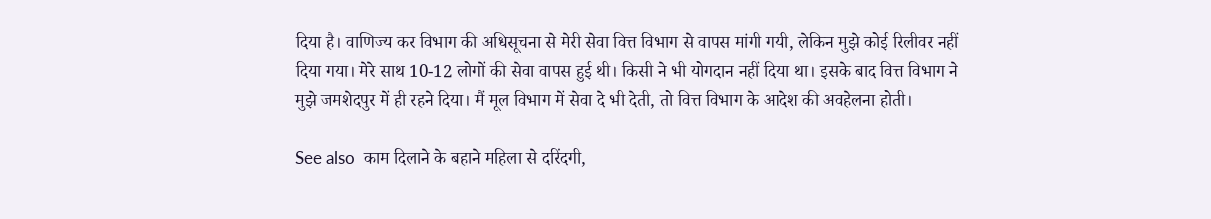दिया है। वाणिज्य कर विभाग की अधिसूचना से मेरी सेवा वित्त विभाग से वापस मांगी गयी, लेकिन मुझे कोई रिलीवर नहीं दिया गया। मेरे साथ 10-12 लोगों की सेवा वापस हुई थी। किसी ने भी योगदान नहीं दिया था। इसके बाद वित्त विभाग ने मुझे जमशेदपुर में ही रहने दिया। मैं मूल विभाग में सेवा दे भी देती, तो वित्त विभाग के आदेश की अवहेलना होती।

See also  काम दिलाने के बहाने महिला से दरिंदगी,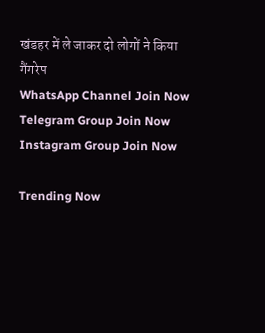खंडहर में ले जाकर दो लोगों ने किया गैंगरेप
WhatsApp Channel Join Now
Telegram Group Join Now
Instagram Group Join Now

Trending Now